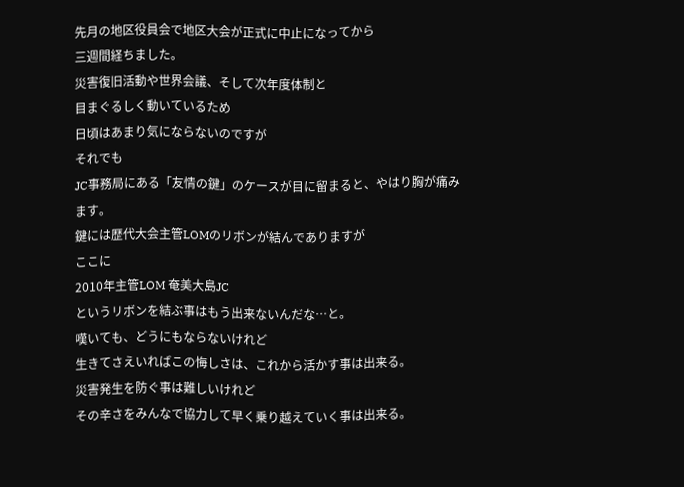先月の地区役員会で地区大会が正式に中止になってから
三週間経ちました。
災害復旧活動や世界会議、そして次年度体制と
目まぐるしく動いているため
日頃はあまり気にならないのですが
それでも
JC事務局にある「友情の鍵」のケースが目に留まると、やはり胸が痛みます。
鍵には歴代大会主管LOMのリボンが結んでありますが
ここに
2010年主管LOM 奄美大島JC
というリボンを結ぶ事はもう出来ないんだな…と。
嘆いても、どうにもならないけれど
生きてさえいればこの悔しさは、これから活かす事は出来る。
災害発生を防ぐ事は難しいけれど
その辛さをみんなで協力して早く乗り越えていく事は出来る。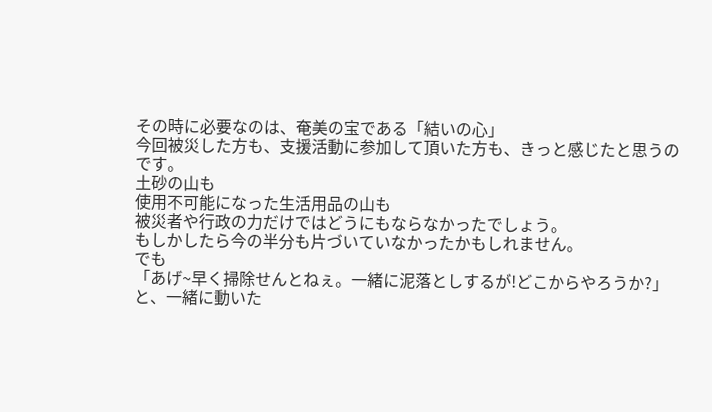その時に必要なのは、奄美の宝である「結いの心」
今回被災した方も、支援活動に参加して頂いた方も、きっと感じたと思うのです。
土砂の山も
使用不可能になった生活用品の山も
被災者や行政の力だけではどうにもならなかったでしょう。
もしかしたら今の半分も片づいていなかったかもしれません。
でも
「あげ~早く掃除せんとねぇ。一緒に泥落としするが!どこからやろうか?」
と、一緒に動いた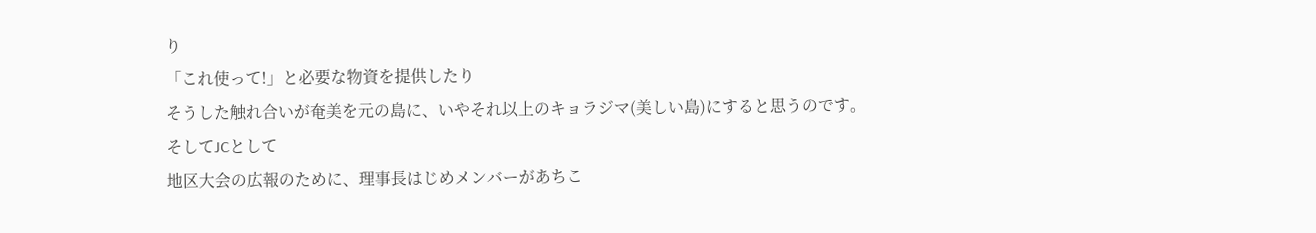り
「これ使って!」と必要な物資を提供したり
そうした触れ合いが奄美を元の島に、いやそれ以上のキョラジマ(美しい島)にすると思うのです。
そしてJCとして
地区大会の広報のために、理事長はじめメンバーがあちこ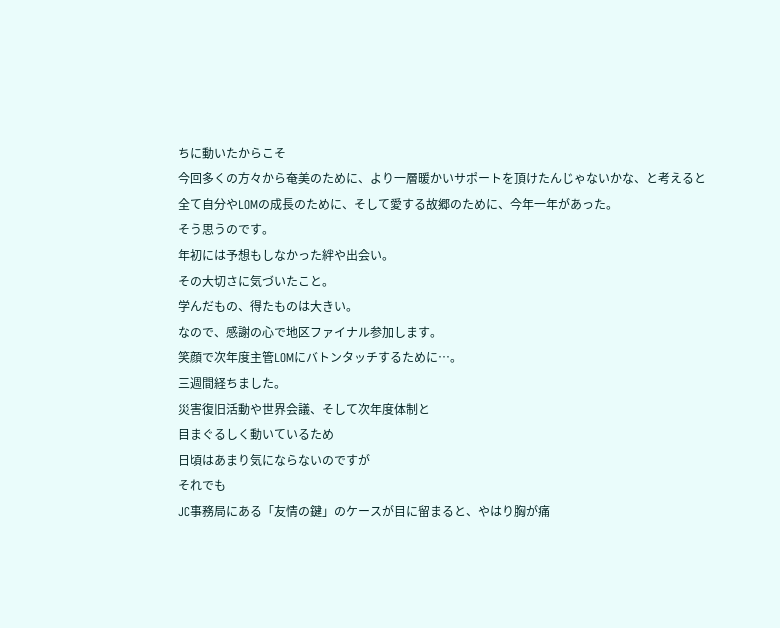ちに動いたからこそ
今回多くの方々から奄美のために、より一層暖かいサポートを頂けたんじゃないかな、と考えると
全て自分やLOMの成長のために、そして愛する故郷のために、今年一年があった。
そう思うのです。
年初には予想もしなかった絆や出会い。
その大切さに気づいたこと。
学んだもの、得たものは大きい。
なので、感謝の心で地区ファイナル参加します。
笑顔で次年度主管LOMにバトンタッチするために…。
三週間経ちました。
災害復旧活動や世界会議、そして次年度体制と
目まぐるしく動いているため
日頃はあまり気にならないのですが
それでも
JC事務局にある「友情の鍵」のケースが目に留まると、やはり胸が痛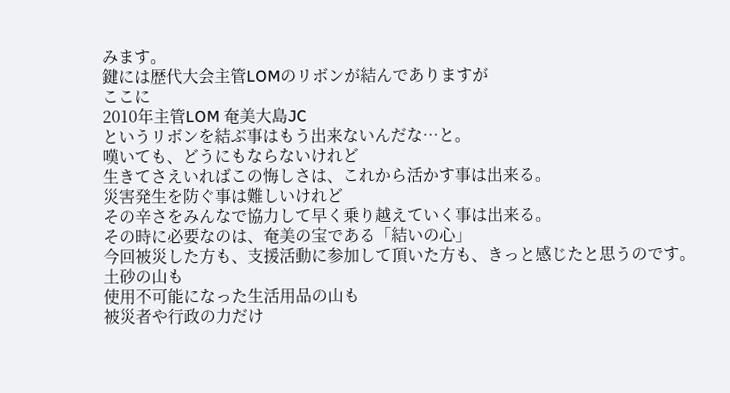みます。
鍵には歴代大会主管LOMのリボンが結んでありますが
ここに
2010年主管LOM 奄美大島JC
というリボンを結ぶ事はもう出来ないんだな…と。
嘆いても、どうにもならないけれど
生きてさえいればこの悔しさは、これから活かす事は出来る。
災害発生を防ぐ事は難しいけれど
その辛さをみんなで協力して早く乗り越えていく事は出来る。
その時に必要なのは、奄美の宝である「結いの心」
今回被災した方も、支援活動に参加して頂いた方も、きっと感じたと思うのです。
土砂の山も
使用不可能になった生活用品の山も
被災者や行政の力だけ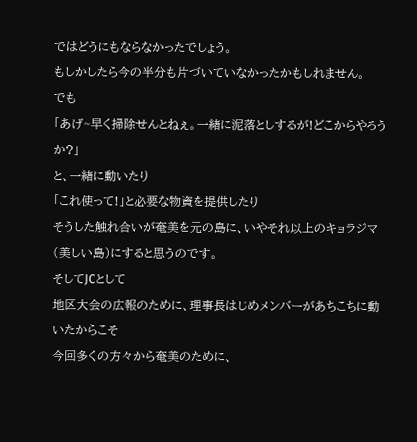ではどうにもならなかったでしょう。
もしかしたら今の半分も片づいていなかったかもしれません。
でも
「あげ~早く掃除せんとねぇ。一緒に泥落としするが!どこからやろうか?」
と、一緒に動いたり
「これ使って!」と必要な物資を提供したり
そうした触れ合いが奄美を元の島に、いやそれ以上のキョラジマ(美しい島)にすると思うのです。
そしてJCとして
地区大会の広報のために、理事長はじめメンバーがあちこちに動いたからこそ
今回多くの方々から奄美のために、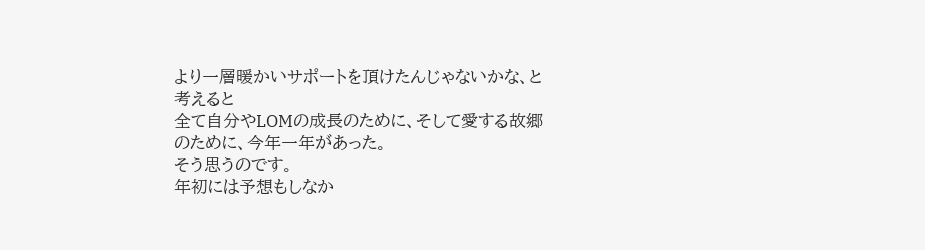より一層暖かいサポートを頂けたんじゃないかな、と考えると
全て自分やLOMの成長のために、そして愛する故郷のために、今年一年があった。
そう思うのです。
年初には予想もしなか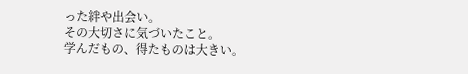った絆や出会い。
その大切さに気づいたこと。
学んだもの、得たものは大きい。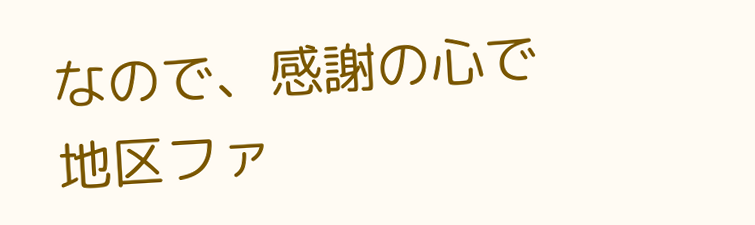なので、感謝の心で地区ファ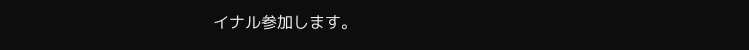イナル参加します。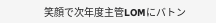笑顔で次年度主管LOMにバトン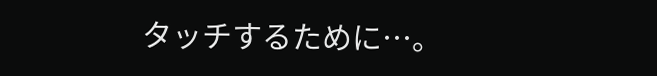タッチするために…。